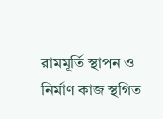রামমূর্তি স্থাপন ও নির্মাণ কাজ স্থগিত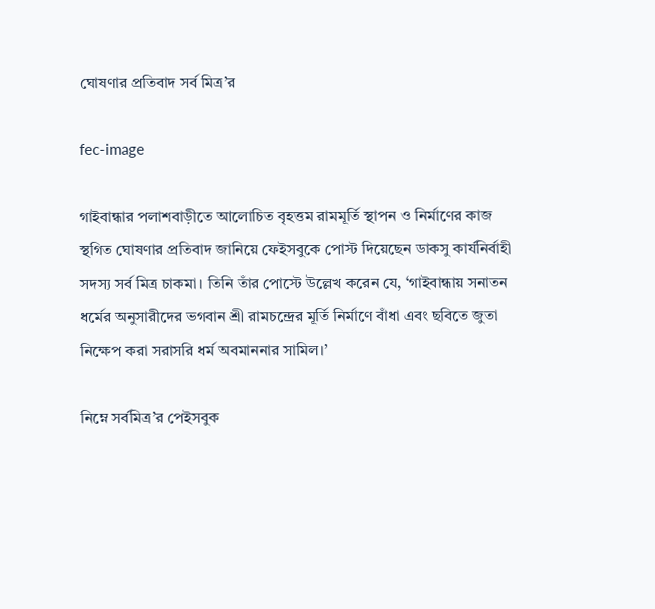ঘোষণার প্রতিবাদ সর্ব মিত্র’র

fec-image

গাইবান্ধার পলাশবাড়ীতে আলোচিত বৃহত্তম রামমূর্তি স্থাপন ও নির্মাণের কাজ স্থগিত ঘোষণার প্রতিবাদ জানিয়ে ফেইসবুকে পোস্ট দিয়েছেন ডাকসু কার্যনির্বাহী সদস্য সর্ব মিত্র চাকমা। তিনি তাঁর পোস্টে উল্লেখ করেন যে, ‘গাইবান্ধায় সনাতন ধর্মের অনুসারীদের ভগবান শ্রী রামচন্দ্রের মূর্তি নির্মাণে বাঁধা এবং ছবিতে জুতা নিক্ষেপ করা সরাসরি ধর্ম অবমাননার সামিল।’

নিম্নে সর্বমিত্র’র পেইসবুক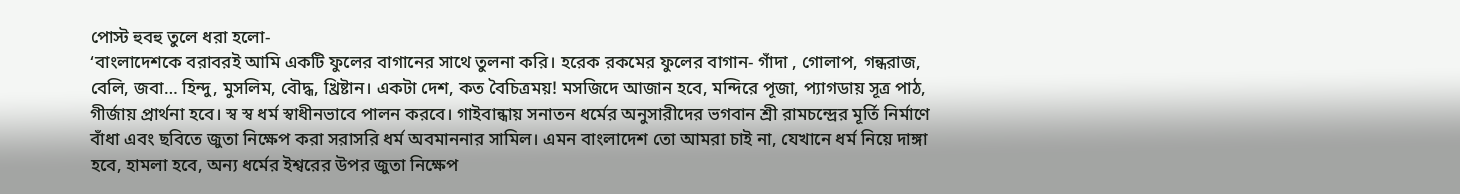পোস্ট হুবহু তুলে ধরা হলো-
‘বাংলাদেশকে বরাবরই আমি একটি ফুলের বাগানের সাথে তুলনা করি। হরেক রকমের ফুলের বাগান- গাঁদা , গোলাপ, গন্ধরাজ, বেলি, জবা… হিন্দু, মুসলিম, বৌদ্ধ, খ্রিষ্টান। একটা দেশ, কত বৈচিত্রময়! মসজিদে আজান হবে, মন্দিরে পূজা, প্যাগডায় সূত্র পাঠ, গীর্জায় প্রার্থনা হবে। স্ব স্ব ধর্ম স্বাধীনভাবে পালন করবে। গাইবান্ধায় সনাতন ধর্মের অনুসারীদের ভগবান শ্রী রামচন্দ্রের মূর্তি নির্মাণে বাঁধা এবং ছবিতে জুতা নিক্ষেপ করা সরাসরি ধর্ম অবমাননার সামিল। এমন বাংলাদেশ তো আমরা চাই না, যেখানে ধর্ম নিয়ে দাঙ্গা হবে, হামলা হবে, অন্য ধর্মের ইশ্বরের উপর জুতা নিক্ষেপ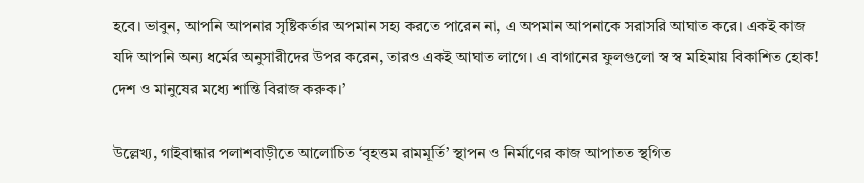হবে। ভাবুন, আপনি আপনার সৃষ্টিকর্তার অপমান সহ্য করতে পারেন না, এ অপমান আপনাকে সরাসরি আঘাত করে। একই কাজ যদি আপনি অন্য ধর্মের অনুসারীদের উপর করেন, তারও একই আঘাত লাগে। এ বাগানের ফুলগুলো স্ব স্ব মহিমায় বিকাশিত হোক! দেশ ও মানুষের মধ্যে শান্তি বিরাজ করুক।’

উল্লেখ্য, গাইবান্ধার পলাশবাড়ীতে আলোচিত ‘বৃহত্তম রামমূর্তি’ স্থাপন ও নির্মাণের কাজ আপাতত স্থগিত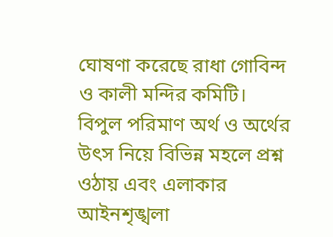ঘোষণা করেছে রাধা গোবিন্দ ও কালী মন্দির কমিটি। বিপুল পরিমাণ অর্থ ও অর্থের উৎস নিয়ে বিভিন্ন মহলে প্রশ্ন ওঠায় এবং এলাকার আইনশৃঙ্খলা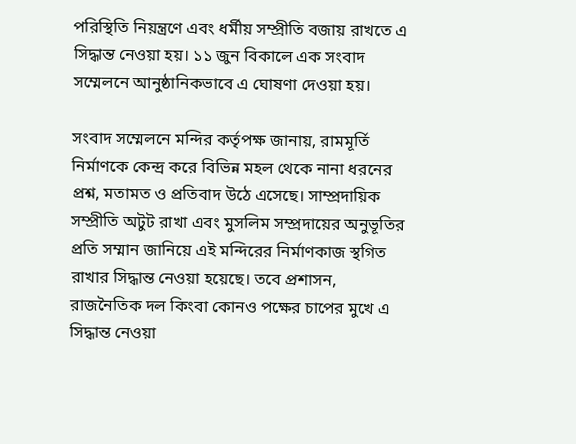পরিস্থিতি নিয়ন্ত্রণে এবং ধর্মীয় সম্প্রীতি বজায় রাখতে এ সিদ্ধান্ত নেওয়া হয়। ১১ জুন বিকালে এক সংবাদ সম্মেলনে আনুষ্ঠানিকভাবে এ ঘোষণা দেওয়া হয়।

সংবাদ সম্মেলনে মন্দির কর্তৃপক্ষ জানায়, রামমূর্তি নির্মাণকে কেন্দ্র করে বিভিন্ন মহল থেকে নানা ধরনের প্রশ্ন, মতামত ও প্রতিবাদ উঠে এসেছে। সাম্প্রদায়িক সম্প্রীতি অটুট রাখা এবং মুসলিম সম্প্রদায়ের অনুভূতির প্রতি সম্মান জানিয়ে এই মন্দিরের নির্মাণকাজ স্থগিত রাখার সিদ্ধান্ত নেওয়া হয়েছে। তবে প্রশাসন, রাজনৈতিক দল কিংবা কোনও পক্ষের চাপের মুখে এ সিদ্ধান্ত নেওয়া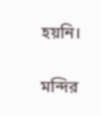হয়নি।

মন্দির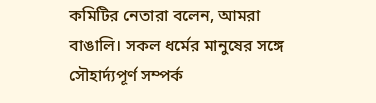কমিটির নেতারা বলেন, আমরা বাঙালি। সকল ধর্মের মানুষের সঙ্গে সৌহার্দ্যপূর্ণ সম্পর্ক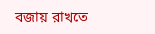বজায় রাখতে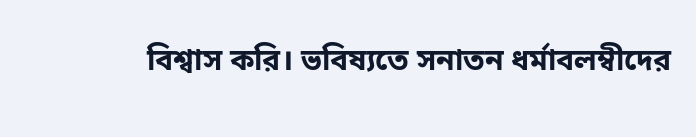বিশ্বাস করি। ভবিষ্যতে সনাতন ধর্মাবলম্বীদের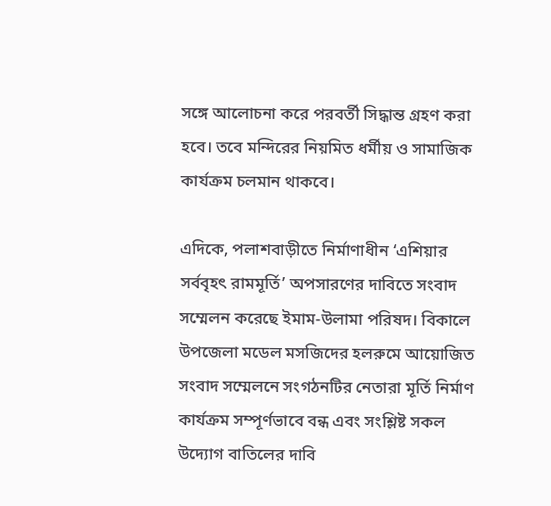সঙ্গে আলোচনা করে পরবর্তী সিদ্ধান্ত গ্রহণ করা হবে। তবে মন্দিরের নিয়মিত ধর্মীয় ও সামাজিক কার্যক্রম চলমান থাকবে।

এদিকে, পলাশবাড়ীতে নির্মাণাধীন ‘এশিয়ার সর্ববৃহৎ রামমূর্তি’ অপসারণের দাবিতে সংবাদ সম্মেলন করেছে ইমাম-উলামা পরিষদ। বিকালে উপজেলা মডেল মসজিদের হলরুমে আয়োজিত সংবাদ সম্মেলনে সংগঠনটির নেতারা মূর্তি নির্মাণ কার্যক্রম সম্পূর্ণভাবে বন্ধ এবং সংশ্লিষ্ট সকল উদ্যোগ বাতিলের দাবি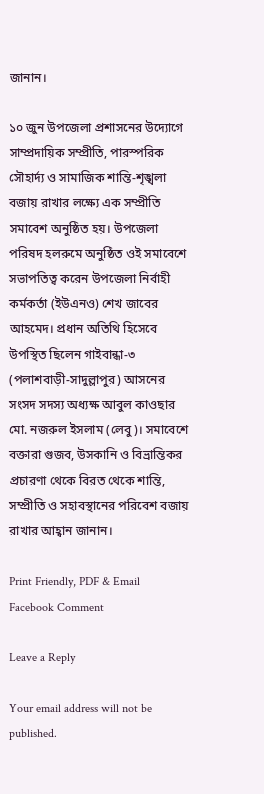জানান।

১০ জুন উপজেলা প্রশাসনের উদ্যোগে সাম্প্রদায়িক সম্প্রীতি, পারস্পরিক সৌহার্দ্য ও সামাজিক শান্তি-শৃঙ্খলা বজায় রাখার লক্ষ্যে এক সম্প্রীতি সমাবেশ অনুষ্ঠিত হয়। উপজেলা পরিষদ হলরুমে অনুষ্ঠিত ওই সমাবেশে সভাপতিত্ব করেন উপজেলা নির্বাহী কর্মকর্তা (ইউএনও) শেখ জাবের আহমেদ। প্রধান অতিথি হিসেবে উপস্থিত ছিলেন গাইবান্ধা-৩ (পলাশবাড়ী-সাদুল্লাপুর) আসনের সংসদ সদস্য অধ্যক্ষ আবুল কাওছার মো. নজরুল ইসলাম (লেবু)। সমাবেশে বক্তারা গুজব, উসকানি ও বিভ্রান্তিকর প্রচারণা থেকে বিরত থেকে শান্তি, সম্প্রীতি ও সহাবস্থানের পরিবেশ বজায় রাখার আহ্বান জানান।

Print Friendly, PDF & Email
Facebook Comment

Leave a Reply

Your email address will not be published.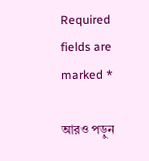Required fields are marked *

আরও পড়ুন